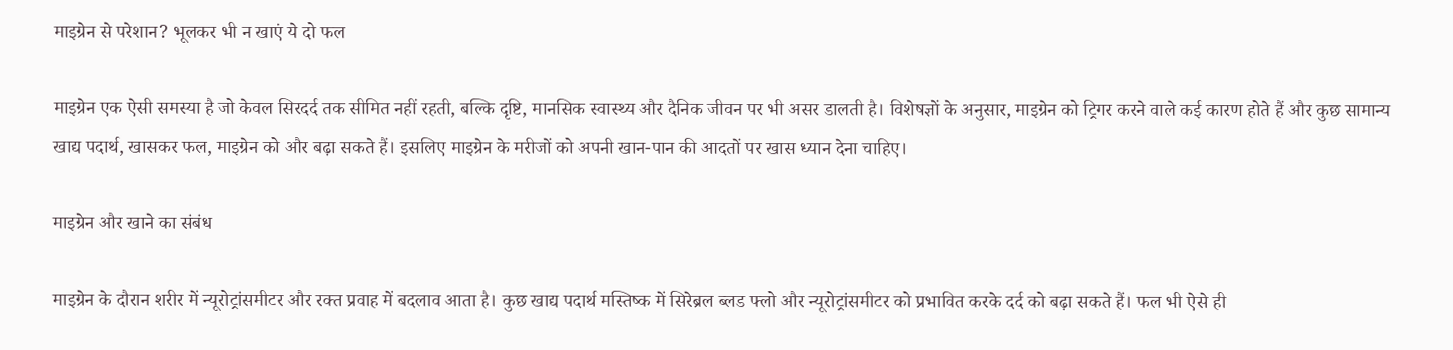माइग्रेन से परेशान? भूलकर भी न खाएं ये दो फल

माइग्रेन एक ऐसी समस्या है जो केवल सिरदर्द तक सीमित नहीं रहती, बल्कि दृष्टि, मानसिक स्वास्थ्य और दैनिक जीवन पर भी असर डालती है। विशेषज्ञों के अनुसार, माइग्रेन को ट्रिगर करने वाले कई कारण होते हैं और कुछ सामान्य खाद्य पदार्थ, खासकर फल, माइग्रेन को और बढ़ा सकते हैं। इसलिए माइग्रेन के मरीजों को अपनी खान-पान की आदतों पर खास ध्यान देना चाहिए।

माइग्रेन और खाने का संबंध

माइग्रेन के दौरान शरीर में न्यूरोट्रांसमीटर और रक्त प्रवाह में बदलाव आता है। कुछ खाद्य पदार्थ मस्तिष्क में सिरेब्रल ब्लड फ्लो और न्यूरोट्रांसमीटर को प्रभावित करके दर्द को बढ़ा सकते हैं। फल भी ऐसे ही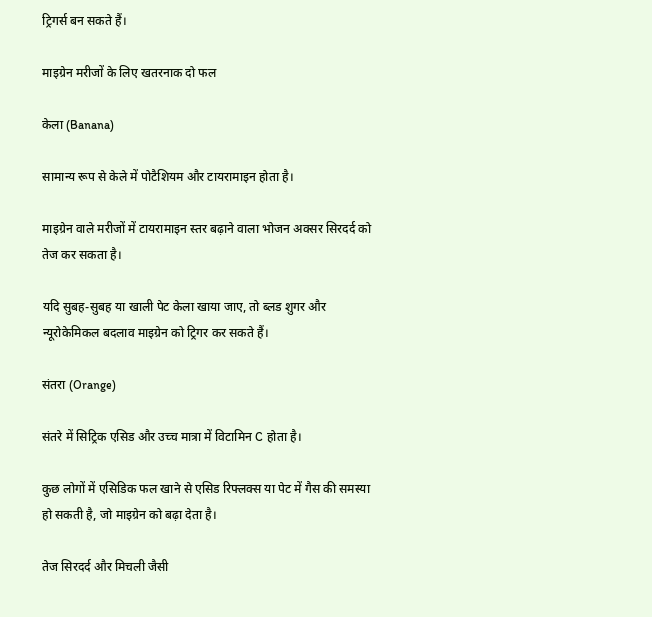ट्रिगर्स बन सकते हैं।

माइग्रेन मरीजों के लिए खतरनाक दो फल

केला (Banana)

सामान्य रूप से केले में पोटैशियम और टायरामाइन होता है।

माइग्रेन वाले मरीजों में टायरामाइन स्तर बढ़ाने वाला भोजन अक्सर सिरदर्द को तेज कर सकता है।

यदि सुबह-सुबह या खाली पेट केला खाया जाए, तो ब्लड शुगर और न्यूरोकेमिकल बदलाव माइग्रेन को ट्रिगर कर सकते हैं।

संतरा (Orange)

संतरे में सिट्रिक एसिड और उच्च मात्रा में विटामिन C होता है।

कुछ लोगों में एसिडिक फल खाने से एसिड रिफ्लक्स या पेट में गैस की समस्या हो सकती है, जो माइग्रेन को बढ़ा देता है।

तेज सिरदर्द और मिचली जैसी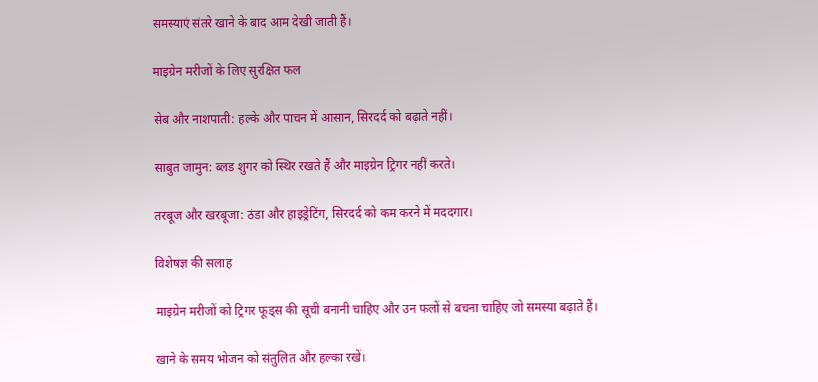समस्याएं संतरे खाने के बाद आम देखी जाती हैं।

माइग्रेन मरीजों के लिए सुरक्षित फल

सेब और नाशपाती: हल्के और पाचन में आसान, सिरदर्द को बढ़ाते नहीं।

साबुत जामुन: ब्लड शुगर को स्थिर रखते हैं और माइग्रेन ट्रिगर नहीं करते।

तरबूज और खरबूजा: ठंडा और हाइड्रेटिंग, सिरदर्द को कम करने में मददगार।

विशेषज्ञ की सलाह

माइग्रेन मरीजों को ट्रिगर फूड्स की सूची बनानी चाहिए और उन फलों से बचना चाहिए जो समस्या बढ़ाते हैं।

खाने के समय भोजन को संतुलित और हल्का रखें।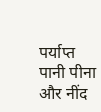पर्याप्त पानी पीना और नींद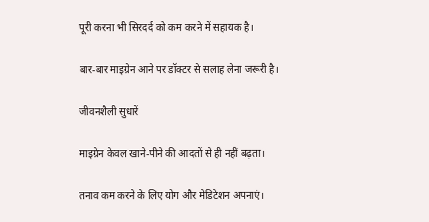पूरी करना भी सिरदर्द को कम करने में सहायक है।

बार-बार माइग्रेन आने पर डॉक्टर से सलाह लेना जरूरी है।

जीवनशैली सुधारें

माइग्रेन केवल खाने-पीने की आदतों से ही नहीं बढ़ता।

तनाव कम करने के लिए योग और मेडिटेशन अपनाएं।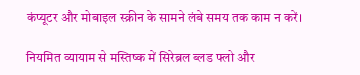कंप्यूटर और मोबाइल स्क्रीन के सामने लंबे समय तक काम न करें।

नियमित व्यायाम से मस्तिष्क में सिरेब्रल ब्लड फ्लो और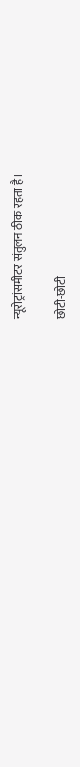न्यूरोट्रांसमीटर संतुलन ठीक रहता है।

छोटी-छोटी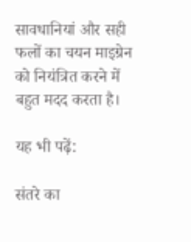सावधानियां और सही फलों का चयन माइग्रेन को नियंत्रित करने में बहुत मदद करता है।

यह भी पढ़ें:

संतरे का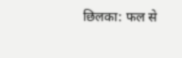छिलका: फल से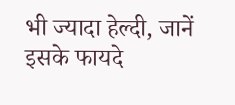भी ज्यादा हेल्दी, जानें इसके फायदे